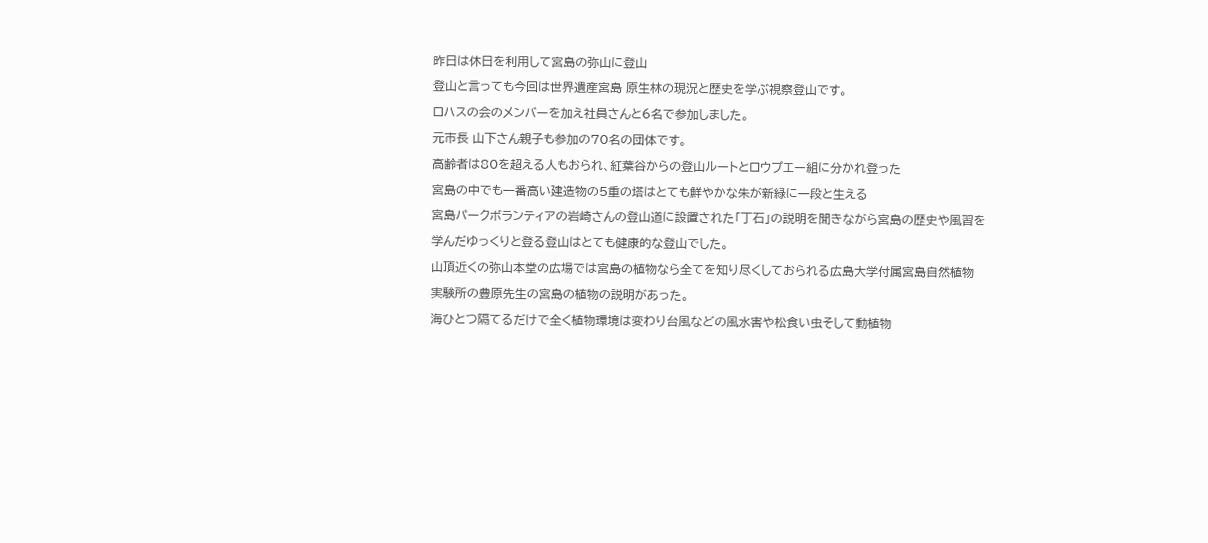昨日は休日を利用して宮島の弥山に登山
登山と言っても今回は世界遺産宮島 原生林の現況と歴史を学ぶ視察登山です。
ロハスの会のメンバーを加え社員さんと6名で参加しました。
元市長 山下さん親子も参加の70名の団体です。
高齢者は80を超える人もおられ、紅葉谷からの登山ルートとロウプエー組に分かれ登った
宮島の中でも一番高い建造物の5重の塔はとても鮮やかな朱が新緑に一段と生える
宮島パークボランティアの岩崎さんの登山道に設置された「丁石」の説明を聞きながら宮島の歴史や風習を学んだゆっくりと登る登山はとても健康的な登山でした。
山頂近くの弥山本堂の広場では宮島の植物なら全てを知り尽くしておられる広島大学付属宮島自然植物実験所の豊原先生の宮島の植物の説明があった。
海ひとつ隔てるだけで全く植物環境は変わり台風などの風水害や松食い虫そして動植物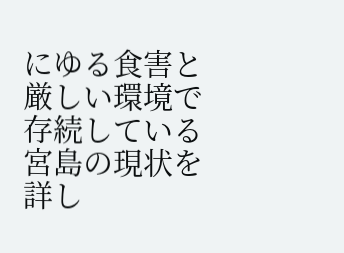にゆる食害と厳しい環境で存続している宮島の現状を詳し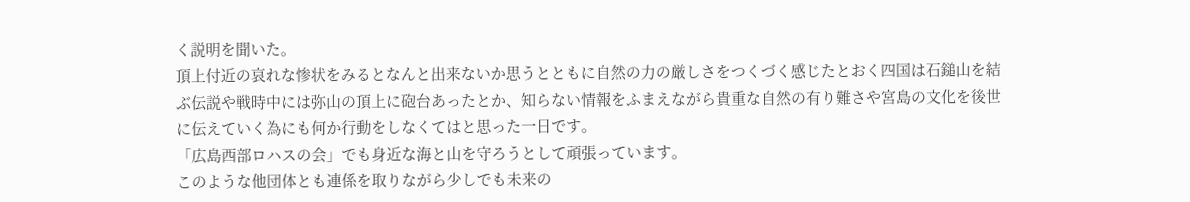く説明を聞いた。
頂上付近の哀れな惨状をみるとなんと出来ないか思うとともに自然の力の厳しさをつくづく感じたとおく四国は石鎚山を結ぶ伝説や戦時中には弥山の頂上に砲台あったとか、知らない情報をふまえながら貴重な自然の有り難さや宮島の文化を後世に伝えていく為にも何か行動をしなくてはと思った一日です。
「広島西部ロハスの会」でも身近な海と山を守ろうとして頑張っています。
このような他団体とも連係を取りながら少しでも未来の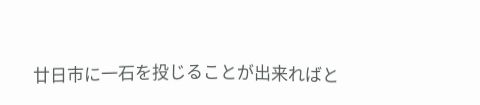廿日市に一石を投じることが出来ればと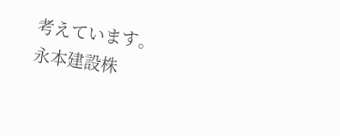考えています。
永本建設株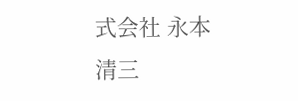式会社 永本清三